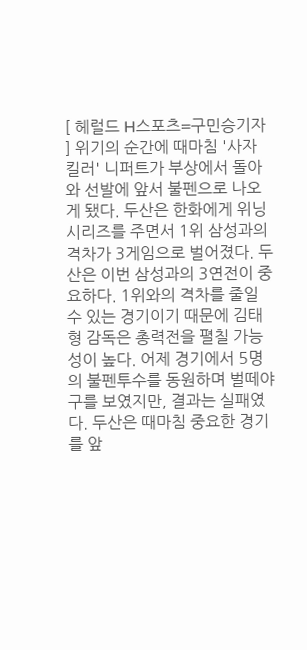[ 헤럴드 H스포츠=구민승기자 ] 위기의 순간에 때마침 '사자 킬러' 니퍼트가 부상에서 돌아와 선발에 앞서 불펜으로 나오게 됐다. 두산은 한화에게 위닝시리즈를 주면서 1위 삼성과의 격차가 3게임으로 벌어졌다. 두산은 이번 삼성과의 3연전이 중요하다. 1위와의 격차를 줄일 수 있는 경기이기 때문에 김태형 감독은 총력전을 펼칠 가능성이 높다. 어제 경기에서 5명의 불펜투수를 동원하며 벌떼야구를 보였지만, 결과는 실패였다. 두산은 때마침 중요한 경기를 앞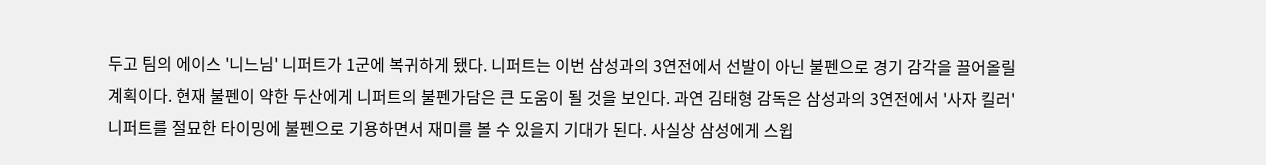두고 팀의 에이스 '니느님' 니퍼트가 1군에 복귀하게 됐다. 니퍼트는 이번 삼성과의 3연전에서 선발이 아닌 불펜으로 경기 감각을 끌어올릴 계획이다. 현재 불펜이 약한 두산에게 니퍼트의 불펜가담은 큰 도움이 될 것을 보인다. 과연 김태형 감독은 삼성과의 3연전에서 '사자 킬러' 니퍼트를 절묘한 타이밍에 불펜으로 기용하면서 재미를 볼 수 있을지 기대가 된다. 사실상 삼성에게 스윕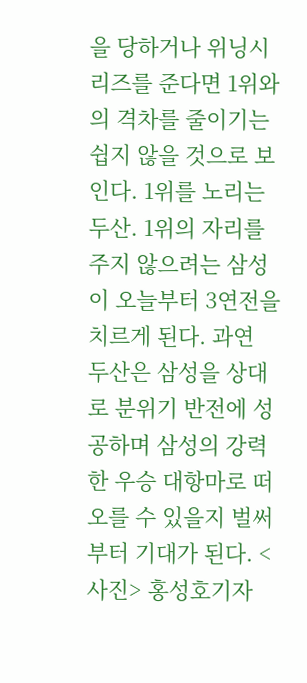을 당하거나 위닝시리즈를 준다면 1위와의 격차를 줄이기는 쉽지 않을 것으로 보인다. 1위를 노리는 두산. 1위의 자리를 주지 않으려는 삼성이 오늘부터 3연전을 치르게 된다. 과연 두산은 삼성을 상대로 분위기 반전에 성공하며 삼성의 강력한 우승 대항마로 떠오를 수 있을지 벌써부터 기대가 된다. <사진> 홍성호기자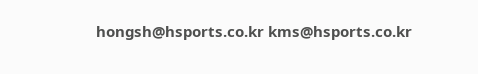hongsh@hsports.co.kr kms@hsports.co.kr